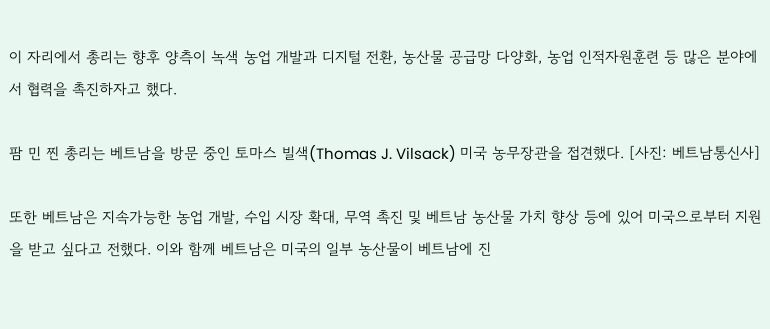이 자리에서 총리는 향후 양측이 녹색 농업 개발과 디지털 전환, 농산물 공급망 다양화, 농업 인적자원훈련 등 많은 분야에서 협력을 촉진하자고 했다.

팜 민 찐 총리는 베트남을 방문 중인 토마스 빌색(Thomas J. Vilsack) 미국 농무장관을 접견했다. [사진: 베트남통신사]

또한 베트남은 지속가능한 농업 개발, 수입 시장 확대, 무역 촉진 및 베트남 농산물 가치 향상 등에 있어 미국으로부터 지원을 받고 싶다고 전했다. 이와 함께 베트남은 미국의 일부 농산물이 베트남에 진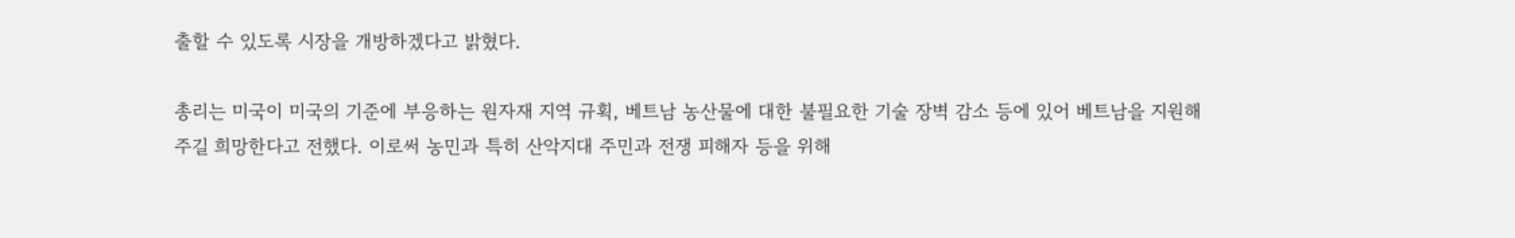출할 수 있도록 시장을 개방하겠다고 밝혔다.

총리는 미국이 미국의 기준에 부응하는 원자재 지역 규획, 베트남 농산물에 대한 불필요한 기술 장벽 감소 등에 있어 베트남을 지원해 주길 희망한다고 전했다. 이로써 농민과 특히 산악지대 주민과 전쟁 피해자 등을 위해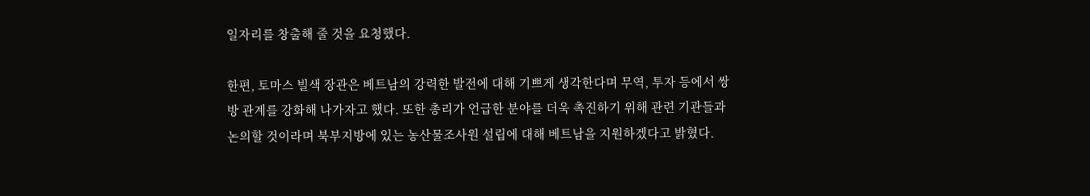일자리를 창출해 줄 것을 요청했다.

한편, 토마스 빌색 장관은 베트남의 강력한 발전에 대해 기쁘게 생각한다며 무역, 투자 등에서 쌍방 관계를 강화해 나가자고 했다. 또한 총리가 언급한 분야를 더욱 촉진하기 위해 관련 기관들과 논의할 것이라며 북부지방에 있는 농산물조사원 설립에 대해 베트남을 지원하겠다고 밝혔다.